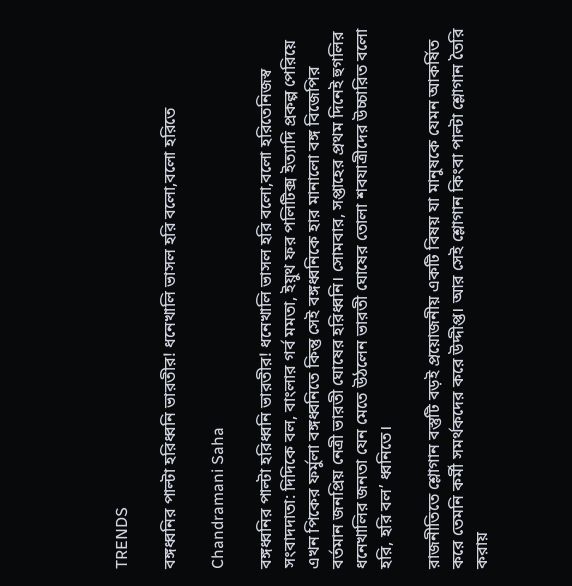TRENDS

বঙ্গধ্বনির পাল্টা হরিধ্বনি ভারতীর! ধনেখালি ভাসল হরি বলো,বলো হরিতে

Chandramani Saha

বঙ্গধ্বনির পাল্টা হরিধ্বনি ভারতীর! ধনেখালি ভাসল হরি বলো,বলো হরিতেনিজস্ব সংবাদদাতা: দিদিকে বল, বাংলার গর্ব মমতা, ইয়ুথ ফর পলিটিক্স ইত্যাদি প্রকল্প পেরিয়ে এখন পিকের ফর্মুলা বঙ্গধ্বনিতে কিন্তু সেই বঙ্গধ্বনিকে হার মানালো বঙ্গ বিজেপির বর্তমান জনপ্রিয় নেত্রী ভারতী ঘোষের হরিধ্বনি। সোমবার, সপ্তাহের প্রথম দিনেই হুগলির ধনেখালির জনতা যেন মেতে উঠলেন ভারতী ঘোষের তোলা শবযাত্রীদের উচ্চারিত বলো হরি, হরি বল’ ধ্বনিতে।

রাজনীতিতে শ্লোগান বস্তুটি বড়ই প্রয়োজনীয় একটি বিষয় যা মানুষকে যেমন আকর্ষিত করে তেমনি কর্মী সমর্থকদের করে উদ্দীপ্ত। আর সেই শ্লোগান কিংবা পাল্টা শ্লোগান তৈরি করায়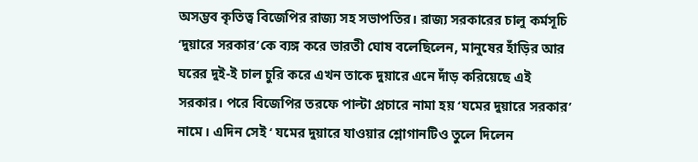অসম্ভব কৃতিত্ব বিজেপির রাজ্য সহ সভাপতির। রাজ্য সরকারের চালু কর্মসূচি ‘দুয়ারে সরকার’কে ব্যঙ্গ করে ভারতী ঘোষ বলেছিলেন, মানুষের হাঁড়ির আর ঘরের দুই-ই চাল চুরি করে এখন তাকে দুয়ারে এনে দাঁড় করিয়েছে এই সরকার। পরে বিজেপির তরফে পাল্টা প্রচারে নামা হয় ‘যমের দুয়ারে সরকার’ নামে। এদিন সেই ‘ যমের দুয়ারে যাওয়ার শ্লোগানটিও তুলে দিলেন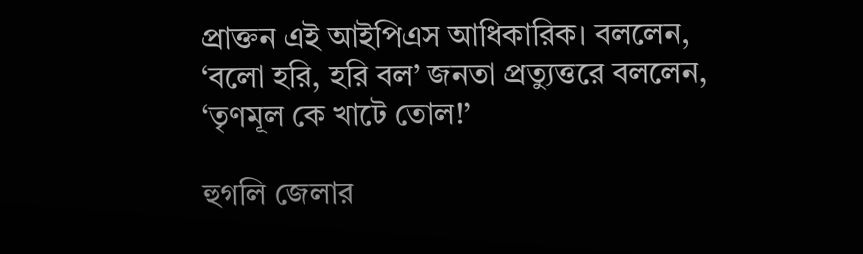প্রাক্তন এই আইপিএস আধিকারিক। বললেন, ‘বলো হরি, হরি বল’ জনতা প্রত্যুত্তরে বললেন, ‘তৃণমূল কে খাটে তোল!’

হুগলি জেলার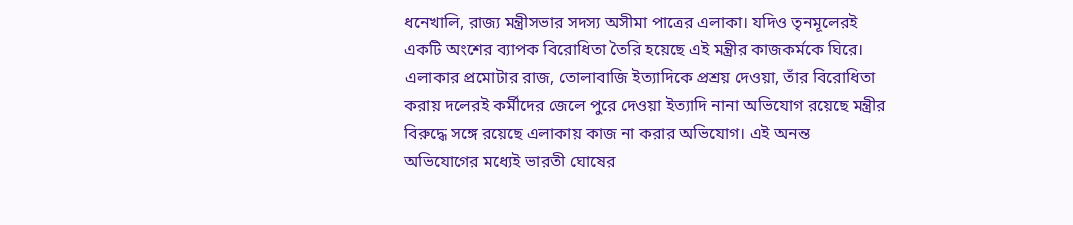ধনেখালি, রাজ্য মন্ত্রীসভার সদস্য অসীমা পাত্রের এলাকা। যদিও তৃনমূলেরই একটি অংশের ব্যাপক বিরোধিতা তৈরি হয়েছে এই মন্ত্রীর কাজকর্মকে ঘিরে। এলাকার প্রমোটার রাজ, তোলাবাজি ইত্যাদিকে প্রশ্রয় দেওয়া, তাঁর বিরোধিতা করায় দলেরই কর্মীদের জেলে পুরে দেওয়া ইত্যাদি নানা অভিযোগ রয়েছে মন্ত্রীর বিরুদ্ধে সঙ্গে রয়েছে এলাকায় কাজ না করার অভিযোগ। এই অনন্ত অভিযোগের মধ্যেই ভারতী ঘোষের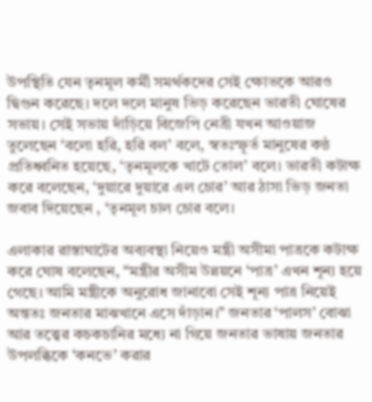উপস্থিতি যেন তৃনমূল কর্মী সমর্থকদের সেই ক্ষোভকে আরও দ্বিগুন করেছে। দলে দলে মানুষ ভিড় করেছেন ভারতী ঘোষের সভায়। সেই সভায় দাঁড়িয়ে বিজেপি নেত্রী যখন আওয়াজ তুলেছেন ‘বলো হরি, হরি বল’ বলে, স্বতঃস্ফূর্ত মানুষের কন্ঠ প্রতিধ্বনিত হয়েছে, ‘তৃনমূলকে খাটে তোল’ বলে। ভারতী কটাক্ষ করে বলেছেন, ‘দুয়ারে দুয়ারে এল চোর’ আর ঠাসা ভিড় জনতা জবাব দিয়েছেন , ‘তৃনমূল চাল চোর বলে।

এলাকার রাস্তাঘাটের অব্যবস্থা নিয়েও মন্ত্রী অসীমা পাত্রকে কটাক্ষ করে ঘোষ বলেছেন, “মন্ত্রীর অসীম উন্নয়নে ‘পাত্র’ এখন শূন্য হয়ে গেছে। আমি মন্ত্রীকে অনুরোধ জানাবো সেই শূন্য পাত্র নিয়েই অন্ততঃ জনতার মাঝখানে এসে দাঁড়ান।” জনতার ‘পালস’ বোঝা আর তত্ত্বের কচকচানির মধ্যে না গিয়ে জনতার ভাষায় জনতার উপলব্ধিকে ‘কনভে’ করার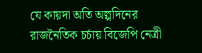যে কায়দা অতি অল্পদিনের রাজনৈতিক চর্চায় বিজেপি নেত্রী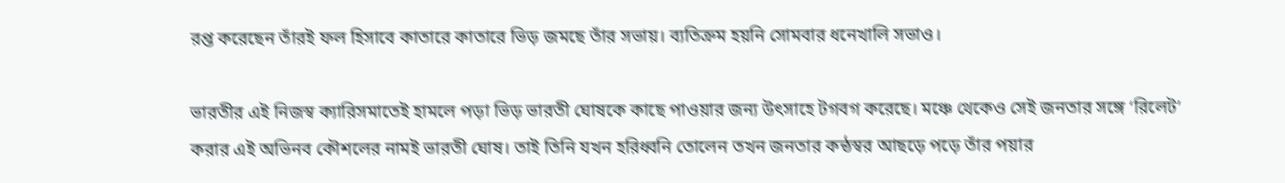রপ্ত করেছেন তাঁরই ফল হিসাবে কাতারে কাতারে ভিড় জমছে তাঁর সভায়। ব্যতিক্রম হয়নি সোমবার ধনেখালি সভাও।

ভারতীর এই নিজস্ব ক্যারিসমাতেই হামলে পড়া ভিড় ভারতী ঘোষকে কাছে পাওয়ার জন্য উৎসাহে টগবগ করেছে। মঞ্চে থেকেও সেই জনতার সঙ্গে ‘রিলেট’ করার এই অভিনব কৌশলের নামই ভারতী ঘোষ। তাই তিনি যখন হরিধ্বনি তোলেন তখন জনতার কন্ঠস্বর আছড়ে পড়ে তাঁর পয়ার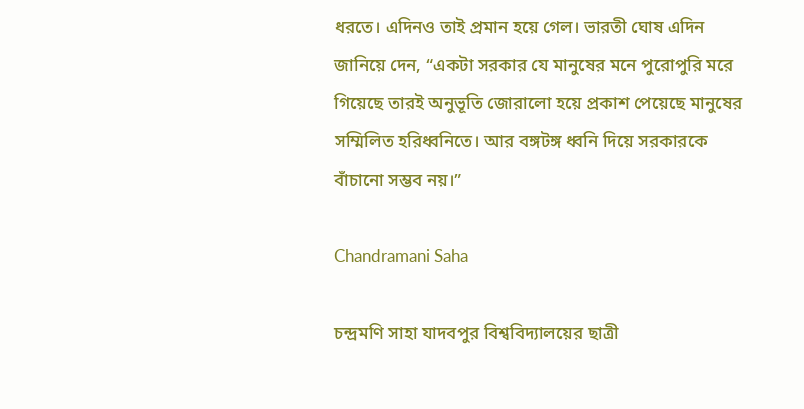ধরতে। এদিনও তাই প্রমান হয়ে গেল। ভারতী ঘোষ এদিন জানিয়ে দেন, “একটা সরকার যে মানুষের মনে পুরোপুরি মরে গিয়েছে তারই অনুভূতি জোরালো হয়ে প্রকাশ পেয়েছে মানুষের সম্মিলিত হরিধ্বনিতে। আর বঙ্গটঙ্গ ধ্বনি দিয়ে সরকারকে বাঁচানো সম্ভব নয়।”

Chandramani Saha

চন্দ্রমণি সাহা যাদবপুর বিশ্ববিদ্যালয়ের ছাত্রী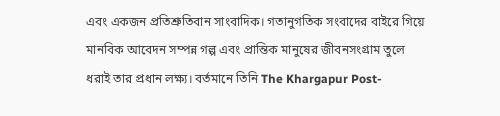এবং একজন প্রতিশ্রুতিবান সাংবাদিক। গতানুগতিক সংবাদের বাইরে গিয়ে মানবিক আবেদন সম্পন্ন গল্প এবং প্রান্তিক মানুষের জীবনসংগ্রাম তুলে ধরাই তার প্রধান লক্ষ্য। বর্তমানে তিনি The Khargapur Post-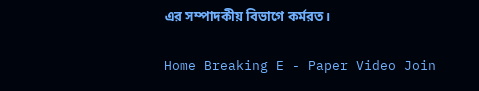এর সম্পাদকীয় বিভাগে কর্মরত।

Home Breaking E - Paper Video Join